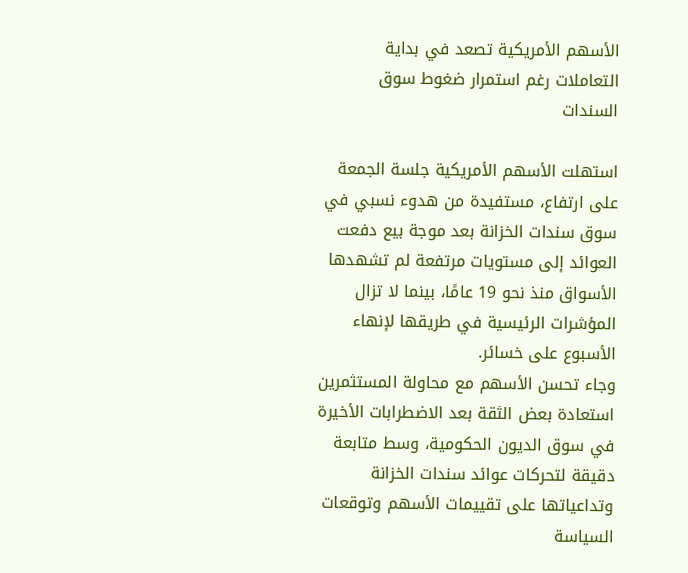الأسهم الأمريكية تصعد في بداية التعاملات رغم استمرار ضغوط سوق السندات

استهلت الأسهم الأمريكية جلسة الجمعة على ارتفاع، مستفيدة من هدوء نسبي في سوق سندات الخزانة بعد موجة بيع دفعت العوائد إلى مستويات مرتفعة لم تشهدها الأسواق منذ نحو 19 عامًا، بينما لا تزال المؤشرات الرئيسية في طريقها لإنهاء الأسبوع على خسائر.
وجاء تحسن الأسهم مع محاولة المستثمرين استعادة بعض الثقة بعد الاضطرابات الأخيرة في سوق الديون الحكومية، وسط متابعة دقيقة لتحركات عوائد سندات الخزانة وتداعياتها على تقييمات الأسهم وتوقعات السياسة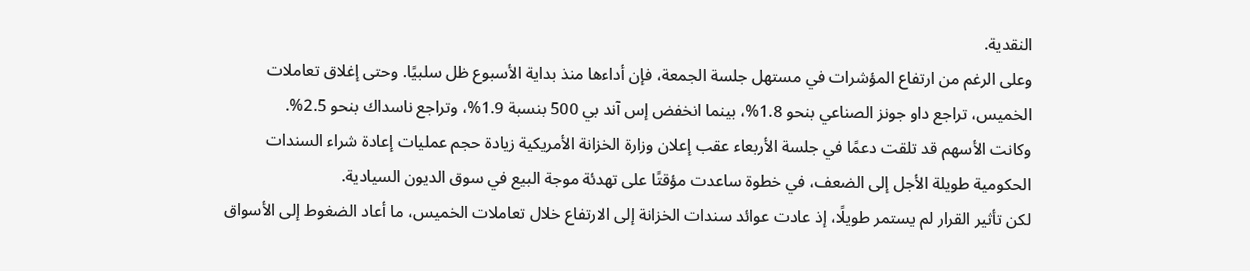النقدية.
وعلى الرغم من ارتفاع المؤشرات في مستهل جلسة الجمعة، فإن أداءها منذ بداية الأسبوع ظل سلبيًا. وحتى إغلاق تعاملات الخميس، تراجع داو جونز الصناعي بنحو 1.8%، بينما انخفض إس آند بي 500 بنسبة 1.9%، وتراجع ناسداك بنحو 2.5%.
وكانت الأسهم قد تلقت دعمًا في جلسة الأربعاء عقب إعلان وزارة الخزانة الأمريكية زيادة حجم عمليات إعادة شراء السندات الحكومية طويلة الأجل إلى الضعف، في خطوة ساعدت مؤقتًا على تهدئة موجة البيع في سوق الديون السيادية.
لكن تأثير القرار لم يستمر طويلًا، إذ عادت عوائد سندات الخزانة إلى الارتفاع خلال تعاملات الخميس، ما أعاد الضغوط إلى الأسواق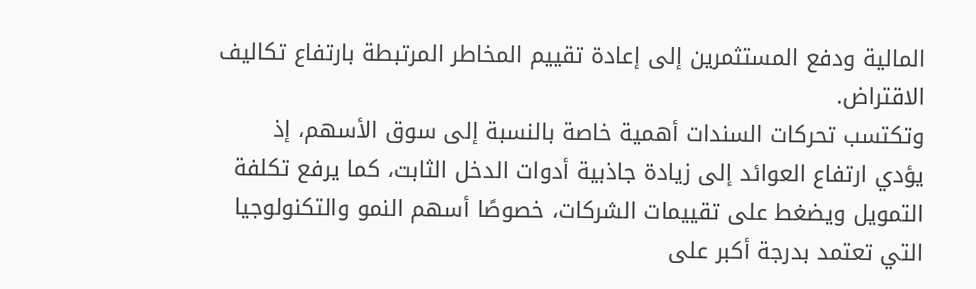المالية ودفع المستثمرين إلى إعادة تقييم المخاطر المرتبطة بارتفاع تكاليف الاقتراض.
وتكتسب تحركات السندات أهمية خاصة بالنسبة إلى سوق الأسهم، إذ يؤدي ارتفاع العوائد إلى زيادة جاذبية أدوات الدخل الثابت، كما يرفع تكلفة التمويل ويضغط على تقييمات الشركات، خصوصًا أسهم النمو والتكنولوجيا التي تعتمد بدرجة أكبر على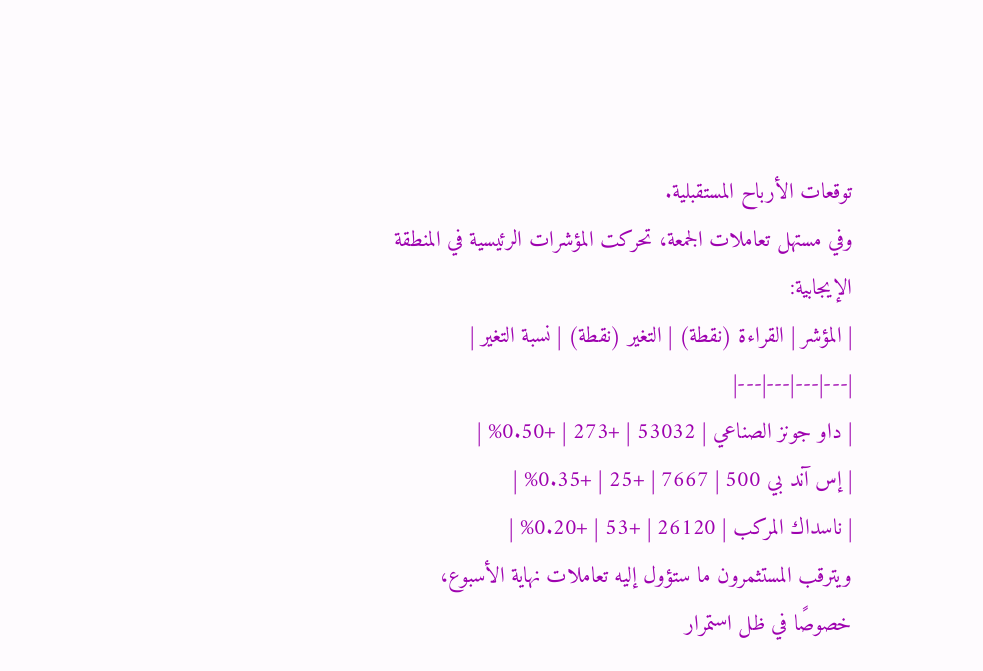توقعات الأرباح المستقبلية.
وفي مستهل تعاملات الجمعة، تحركت المؤشرات الرئيسية في المنطقة الإيجابية:
| المؤشر | القراءة (نقطة) | التغير (نقطة) | نسبة التغير |
|---|---|---|---|
| داو جونز الصناعي | 53032 | +273 | +0.50% |
| إس آند بي 500 | 7667 | +25 | +0.35% |
| ناسداك المركب | 26120 | +53 | +0.20% |
ويترقب المستثمرون ما ستؤول إليه تعاملات نهاية الأسبوع، خصوصًا في ظل استمرار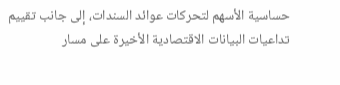حساسية الأسهم لتحركات عوائد السندات، إلى جانب تقييم تداعيات البيانات الاقتصادية الأخيرة على مسار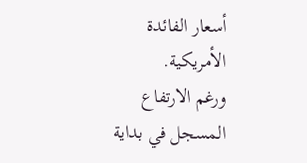أسعار الفائدة الأمريكية.
ورغم الارتفاع المسجل في بداية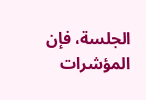الجلسة، فإن المؤشرات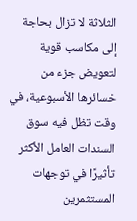الثلاثة لا تزال بحاجة إلى مكاسب قوية لتعويض جزء من خسائرها الأسبوعية، في وقت تظل فيه سوق السندات العامل الأكثر تأثيرًا في توجهات المستثمرين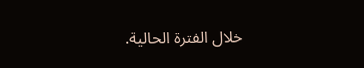خلال الفترة الحالية.